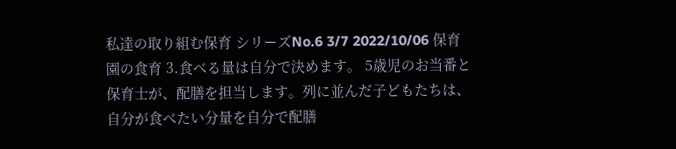私達の取り組む保育 シリーズNo.6 3/7 2022/10/06 保育園の食育 3.食べる量は自分で決めます。 5歳児のお当番と保育士が、配膳を担当します。列に並んだ子どもたちは、自分が食べたい分量を自分で配膳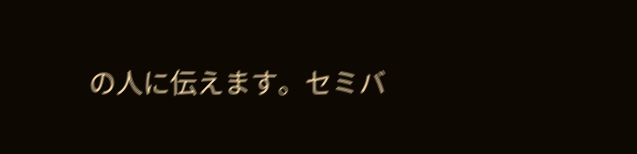の人に伝えます。セミバ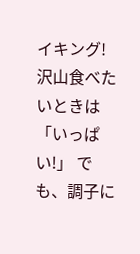イキング! 沢山食べたいときは「いっぱい!」 でも、調子に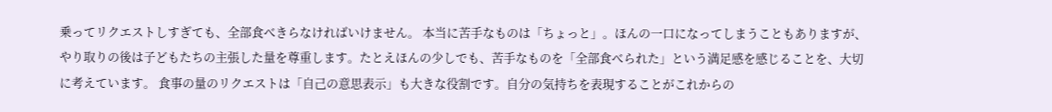乗ってリクエストしすぎても、全部食べきらなければいけません。 本当に苦手なものは「ちょっと」。ほんの一口になってしまうこともありますが、やり取りの後は子どもたちの主張した量を尊重します。たとえほんの少しでも、苦手なものを「全部食べられた」という満足感を感じることを、大切に考えています。 食事の量のリクエストは「自己の意思表示」も大きな役割です。自分の気持ちを表現することがこれからの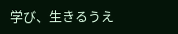学び、生きるうえ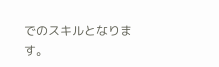でのスキルとなります。